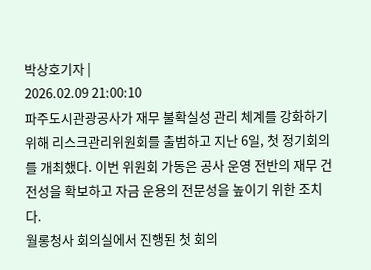박상호기자 |
2026.02.09 21:00:10
파주도시관광공사가 재무 불확실성 관리 체계를 강화하기 위해 리스크관리위원회를 출범하고 지난 6일, 첫 정기회의를 개최했다. 이번 위원회 가동은 공사 운영 전반의 재무 건전성을 확보하고 자금 운용의 전문성을 높이기 위한 조치다.
월롱청사 회의실에서 진행된 첫 회의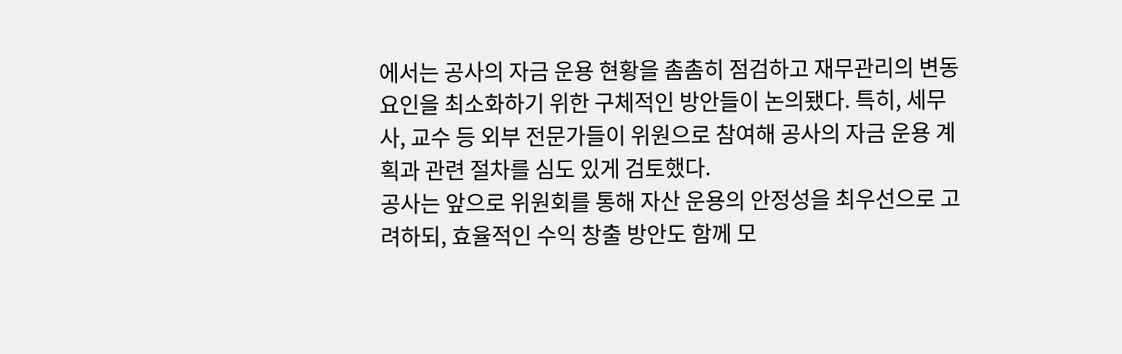에서는 공사의 자금 운용 현황을 촘촘히 점검하고 재무관리의 변동 요인을 최소화하기 위한 구체적인 방안들이 논의됐다. 특히, 세무사, 교수 등 외부 전문가들이 위원으로 참여해 공사의 자금 운용 계획과 관련 절차를 심도 있게 검토했다.
공사는 앞으로 위원회를 통해 자산 운용의 안정성을 최우선으로 고려하되, 효율적인 수익 창출 방안도 함께 모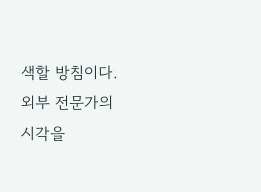색할 방침이다. 외부 전문가의 시각을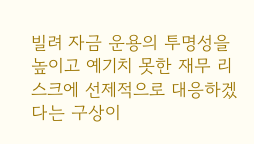빌려 자금 운용의 투명성을 높이고 예기치 못한 재무 리스크에 선제적으로 대응하겠다는 구상이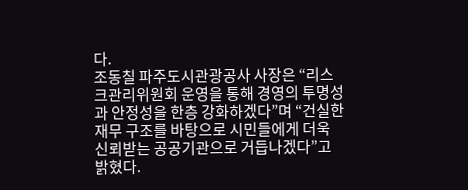다.
조동칠 파주도시관광공사 사장은 “리스크관리위원회 운영을 통해 경영의 투명성과 안정성을 한층 강화하겠다”며 “건실한 재무 구조를 바탕으로 시민들에게 더욱 신뢰받는 공공기관으로 거듭나겠다”고 밝혔다.